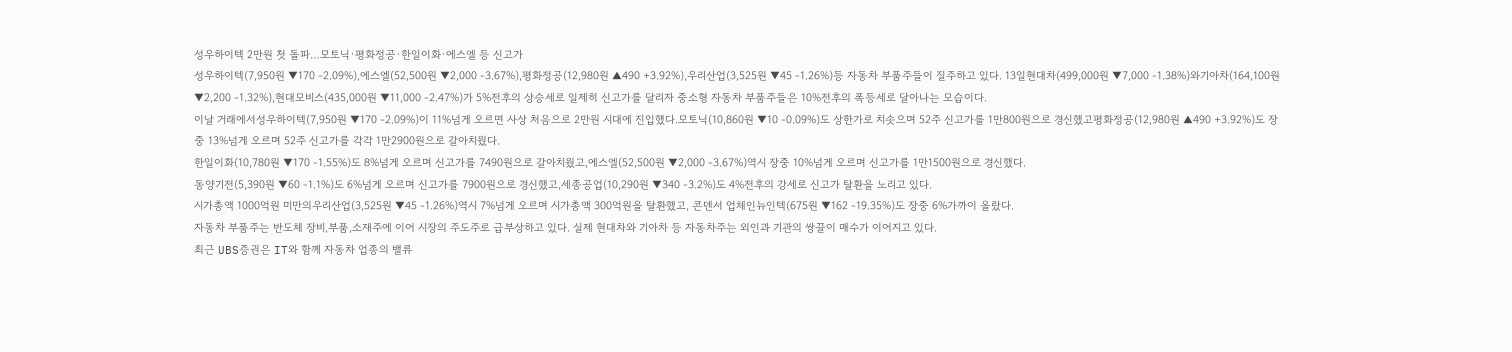성우하이텍 2만원 첫 돌파…모토닉·평화정공·한일이화·에스엘 등 신고가
성우하이텍(7,950원 ▼170 -2.09%),에스엘(52,500원 ▼2,000 -3.67%),평화정공(12,980원 ▲490 +3.92%),우리산업(3,525원 ▼45 -1.26%)등 자동차 부품주들이 질주하고 있다. 13일현대차(499,000원 ▼7,000 -1.38%)와기아차(164,100원 ▼2,200 -1.32%),현대모비스(435,000원 ▼11,000 -2.47%)가 5%전후의 상승세로 일제히 신고가를 달리자 중소형 자동차 부품주들은 10%전후의 폭등세로 달아나는 모습이다.
이날 거래에서성우하이텍(7,950원 ▼170 -2.09%)이 11%넘게 오르면 사상 처음으로 2만원 시대에 진입했다.모토닉(10,860원 ▼10 -0.09%)도 상한가로 치솟으며 52주 신고가를 1만800원으로 경신했고평화정공(12,980원 ▲490 +3.92%)도 장중 13%넘게 오르며 52주 신고가를 각각 1만2900원으로 갈아치웠다.
한일이화(10,780원 ▼170 -1.55%)도 8%넘게 오르며 신고가를 7490원으로 갈아치웠고,에스엘(52,500원 ▼2,000 -3.67%)역시 장중 10%넘게 오르며 신고가를 1만1500원으로 경신했다.
동양기전(5,390원 ▼60 -1.1%)도 6%넘게 오르며 신고가를 7900원으로 경신했고,세종공업(10,290원 ▼340 -3.2%)도 4%전후의 강세로 신고가 탈환을 노리고 있다.
시가총액 1000억원 미만의우리산업(3,525원 ▼45 -1.26%)역시 7%넘게 오르며 시가총액 300억원을 탈환했고, 콘덴서 업체인뉴인텍(675원 ▼162 -19.35%)도 장중 6%가까이 올랐다.
자동차 부품주는 반도체 장비,부품,소재주에 이어 시장의 주도주로 급부상하고 있다. 실제 현대차와 기아차 등 자동차주는 외인과 기관의 쌍끌이 매수가 이어지고 있다.
최근 UBS증권은 IT와 함께 자동차 업종의 밸류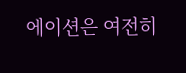에이션은 여전히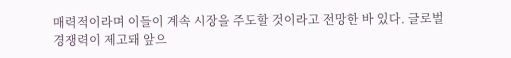매력적이라며 이들이 계속 시장을 주도할 것이라고 전망한 바 있다. 글로벌 경쟁력이 제고돼 앞으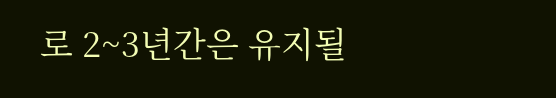로 2~3년간은 유지될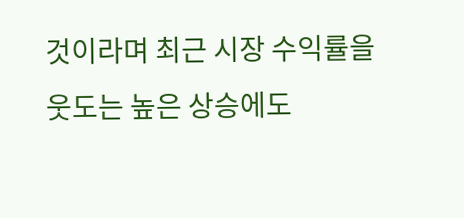것이라며 최근 시장 수익률을 웃도는 높은 상승에도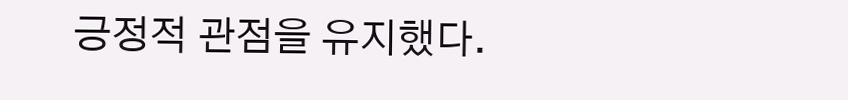긍정적 관점을 유지했다.